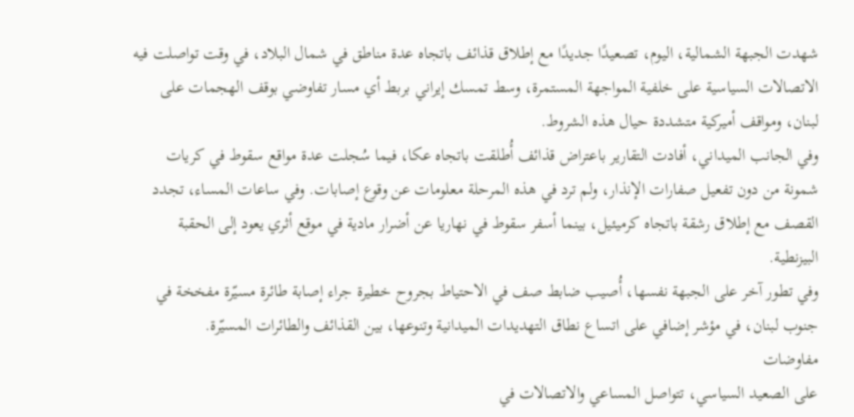شهدت الجبهة الشمالية، اليوم، تصعيدًا جديدًا مع إطلاق قذائف باتجاه عدة مناطق في شمال البلاد، في وقت تواصلت فيه الاتصالات السياسية على خلفية المواجهة المستمرة، وسط تمسك إيراني بربط أي مسار تفاوضي بوقف الهجمات على لبنان، ومواقف أميركية متشددة حيال هذه الشروط.
وفي الجانب الميداني، أفادت التقارير باعتراض قذائف أُطلقت باتجاه عكا، فيما سُجلت عدة مواقع سقوط في كريات شمونة من دون تفعيل صفارات الإنذار، ولم ترد في هذه المرحلة معلومات عن وقوع إصابات. وفي ساعات المساء، تجدد القصف مع إطلاق رشقة باتجاه كرميئيل، بينما أسفر سقوط في نهاريا عن أضرار مادية في موقع أثري يعود إلى الحقبة البيزنطية.
وفي تطور آخر على الجبهة نفسها، أُصيب ضابط صف في الاحتياط بجروح خطيرة جراء إصابة طائرة مسيّرة مفخخة في جنوب لبنان، في مؤشر إضافي على اتساع نطاق التهديدات الميدانية وتنوعها، بين القذائف والطائرات المسيّرة.
مفاوضات
على الصعيد السياسي، تتواصل المساعي والاتصالات في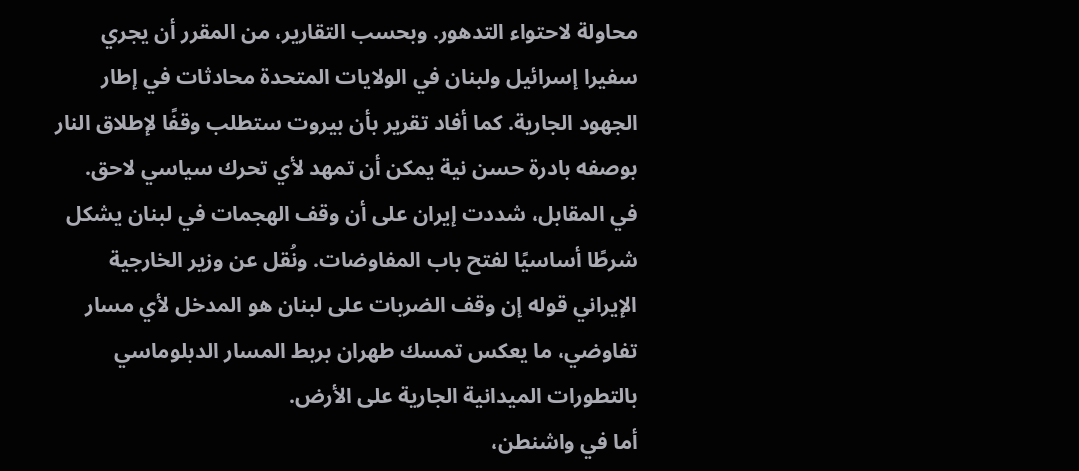محاولة لاحتواء التدهور. وبحسب التقارير، من المقرر أن يجري سفيرا إسرائيل ولبنان في الولايات المتحدة محادثات في إطار الجهود الجارية. كما أفاد تقرير بأن بيروت ستطلب وقفًا لإطلاق النار بوصفه بادرة حسن نية يمكن أن تمهد لأي تحرك سياسي لاحق.
في المقابل، شددت إيران على أن وقف الهجمات في لبنان يشكل شرطًا أساسيًا لفتح باب المفاوضات. ونُقل عن وزير الخارجية الإيراني قوله إن وقف الضربات على لبنان هو المدخل لأي مسار تفاوضي، ما يعكس تمسك طهران بربط المسار الدبلوماسي بالتطورات الميدانية الجارية على الأرض.
أما في واشنطن،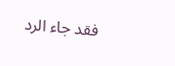فقد جاء الرد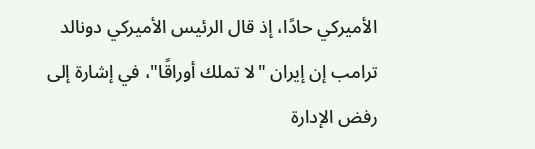الأميركي حادًا، إذ قال الرئيس الأميركي دونالد ترامب إن إيران "لا تملك أوراقًا"، في إشارة إلى رفض الإدارة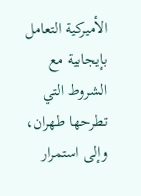الأميركية التعامل بإيجابية مع الشروط التي تطرحها طهران، وإلى استمرار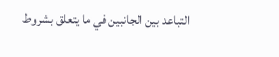التباعد بين الجانبين في ما يتعلق بشروط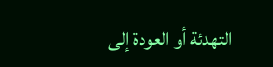التهدئة أو العودة إلى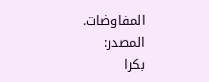المفاوضات.
المصدر:
بكرا